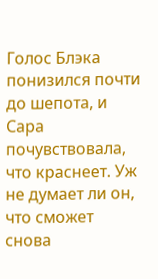Голос Блэка понизился почти до шепота, и Сара почувствовала, что краснеет. Уж не думает ли он, что сможет снова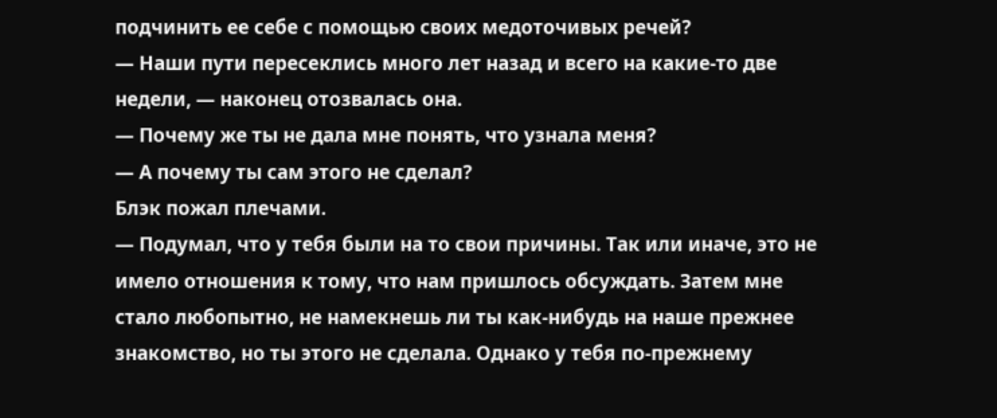подчинить ее себе с помощью своих медоточивых речей?
— Наши пути пересеклись много лет назад и всего на какие-то две недели, — наконец отозвалась она.
— Почему же ты не дала мне понять, что узнала меня?
— А почему ты сам этого не сделал?
Блэк пожал плечами.
— Подумал, что у тебя были на то свои причины. Так или иначе, это не имело отношения к тому, что нам пришлось обсуждать. Затем мне стало любопытно, не намекнешь ли ты как-нибудь на наше прежнее знакомство, но ты этого не сделала. Однако у тебя по-прежнему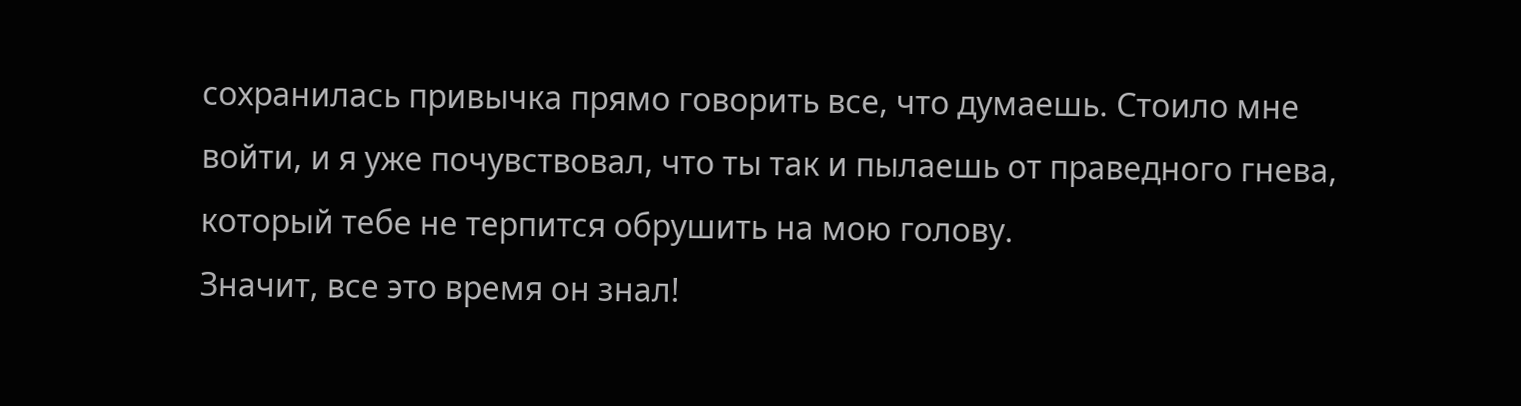сохранилась привычка прямо говорить все, что думаешь. Стоило мне войти, и я уже почувствовал, что ты так и пылаешь от праведного гнева, который тебе не терпится обрушить на мою голову.
Значит, все это время он знал!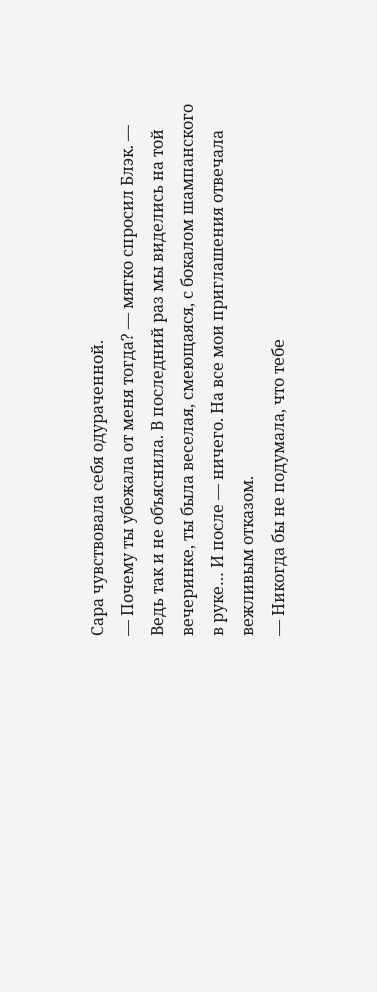Сара чувствовала себя одураченной.
— Почему ты убежала от меня тогда? — мягко спросил Блэк. — Ведь так и не объяснила. В последний раз мы виделись на той вечеринке, ты была веселая, смеющаяся, с бокалом шампанского в руке… И после — ничего. На все мои приглашения отвечала вежливым отказом.
— Никогда бы не подумала, что тебе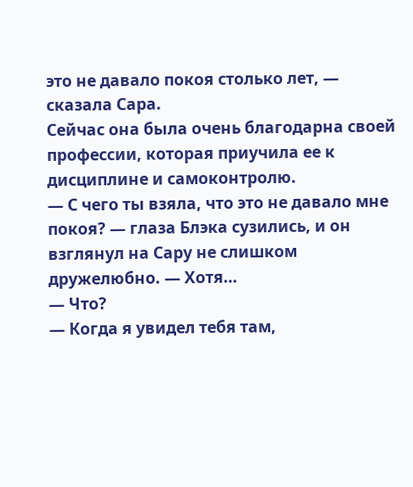это не давало покоя столько лет, — сказала Сара.
Сейчас она была очень благодарна своей профессии, которая приучила ее к дисциплине и самоконтролю.
— С чего ты взяла, что это не давало мне покоя? — глаза Блэка сузились, и он взглянул на Сару не слишком дружелюбно. — Хотя…
— Что?
— Когда я увидел тебя там,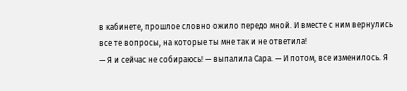в кабинете, прошлое словно ожило передо мной. И вместе с ним вернулись все те вопросы, на которые ты мне так и не ответила!
— Я и сейчас не собираюсь! — выпалила Сара. — И потом, все изменилось. Я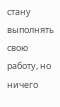стану выполнять свою работу, но ничего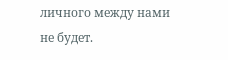личного между нами не будет.